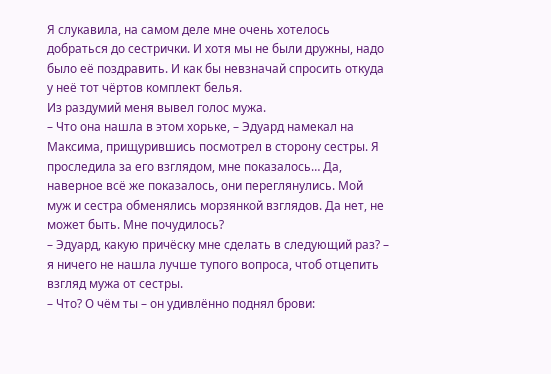Я слукавила, на самом деле мне очень хотелось добраться до сестрички. И хотя мы не были дружны, надо было её поздравить. И как бы невзначай спросить откуда у неё тот чёртов комплект белья.
Из раздумий меня вывел голос мужа.
– Что она нашла в этом хорьке, – Эдуард намекал на Максима, прищурившись посмотрел в сторону сестры. Я проследила за его взглядом, мне показалось… Да, наверное всё же показалось, они переглянулись. Мой муж и сестра обменялись морзянкой взглядов. Да нет, не может быть. Мне почудилось?
– Эдуард, какую причёску мне сделать в следующий раз? – я ничего не нашла лучше тупого вопроса, чтоб отцепить взгляд мужа от сестры.
– Что? О чём ты – он удивлённо поднял брови: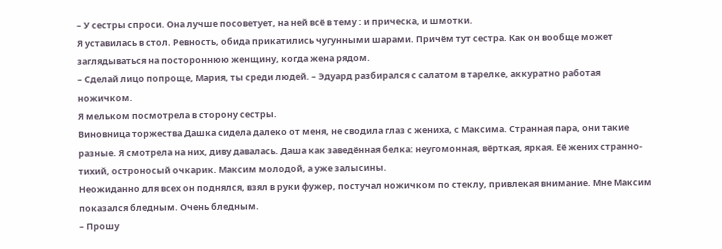– У сестры спроси. Она лучше посоветует, на ней всё в тему : и прическа, и шмотки.
Я уставилась в стол. Ревность, обида прикатились чугунными шарами. Причём тут сестра. Как он вообще может заглядываться на постороннюю женщину, когда жена рядом.
– Сделай лицо попроще, Мария, ты среди людей. – Эдуард разбирался с салатом в тарелке, аккуратно работая ножичком.
Я мельком посмотрела в сторону сестры.
Виновница торжества Дашка сидела далеко от меня, не сводила глаз с жениха, с Максима. Странная пара, они такие разные. Я смотрела на них, диву давалась. Даша как заведённая белка: неугомонная, вёрткая, яркая. Её жених странно-тихий, остроносый очкарик. Максим молодой, а уже залысины.
Неожиданно для всех он поднялся, взял в руки фужер, постучал ножичком по стеклу, привлекая внимание. Мне Максим показался бледным. Очень бледным.
– Прошу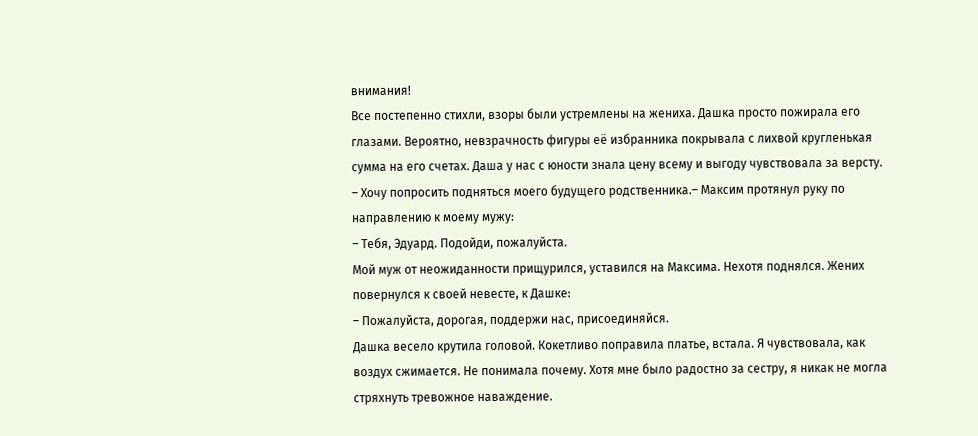внимания!
Все постепенно стихли, взоры были устремлены на жениха. Дашка просто пожирала его глазами. Вероятно, невзрачность фигуры её избранника покрывала с лихвой кругленькая сумма на его счетах. Даша у нас с юности знала цену всему и выгоду чувствовала за версту.
– Хочу попросить подняться моего будущего родственника.– Максим протянул руку по направлению к моему мужу:
– Тебя, Эдуард. Подойди, пожалуйста.
Мой муж от неожиданности прищурился, уставился на Максима. Нехотя поднялся. Жених повернулся к своей невесте, к Дашке:
– Пожалуйста, дорогая, поддержи нас, присоединяйся.
Дашка весело крутила головой. Кокетливо поправила платье, встала. Я чувствовала, как воздух сжимается. Не понимала почему. Хотя мне было радостно за сестру, я никак не могла стряхнуть тревожное наваждение.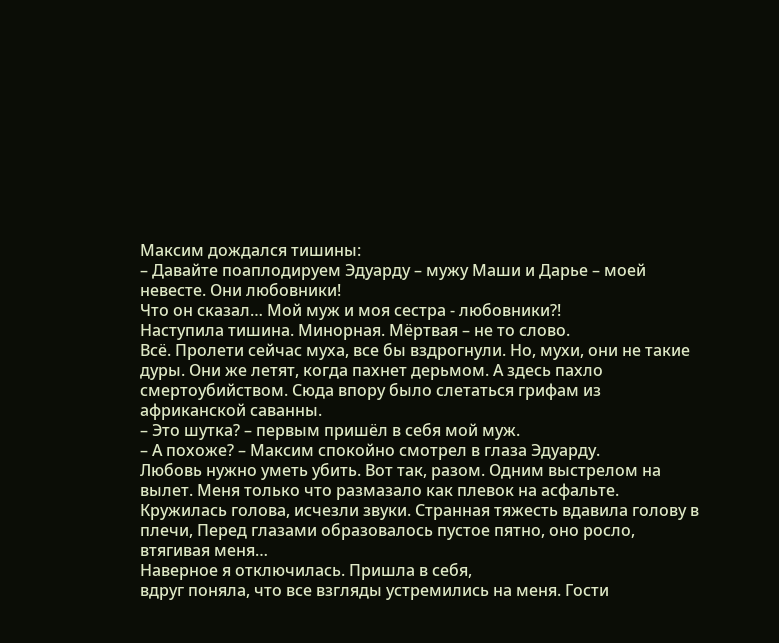Максим дождался тишины:
– Давайте поаплодируем Эдуарду – мужу Маши и Дарье – моей невесте. Они любовники!
Что он сказал… Мой муж и моя сестра - любовники?!
Наступила тишина. Минорная. Мёртвая – не то слово.
Всё. Пролети сейчас муха, все бы вздрогнули. Но, мухи, они не такие дуры. Они же летят, когда пахнет дерьмом. А здесь пахло смертоубийством. Сюда впору было слетаться грифам из африканской саванны.
– Это шутка? – первым пришёл в себя мой муж.
– А похоже? – Максим спокойно смотрел в глаза Эдуарду.
Любовь нужно уметь убить. Вот так, разом. Одним выстрелом на вылет. Меня только что размазало как плевок на асфальте. Кружилась голова, исчезли звуки. Странная тяжесть вдавила голову в плечи, Перед глазами образовалось пустое пятно, оно росло, втягивая меня…
Наверное я отключилась. Пришла в себя,
вдруг поняла, что все взгляды устремились на меня. Гости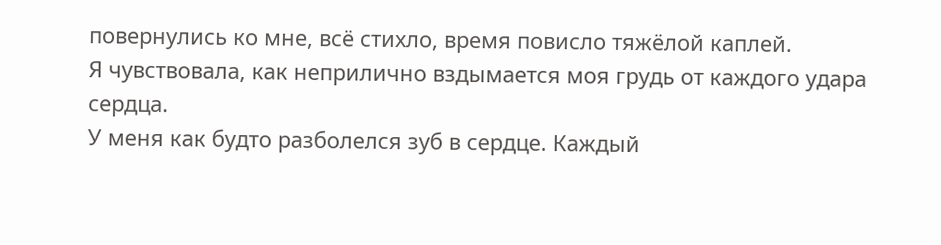повернулись ко мне, всё стихло, время повисло тяжёлой каплей.
Я чувствовала, как неприлично вздымается моя грудь от каждого удара сердца.
У меня как будто разболелся зуб в сердце. Каждый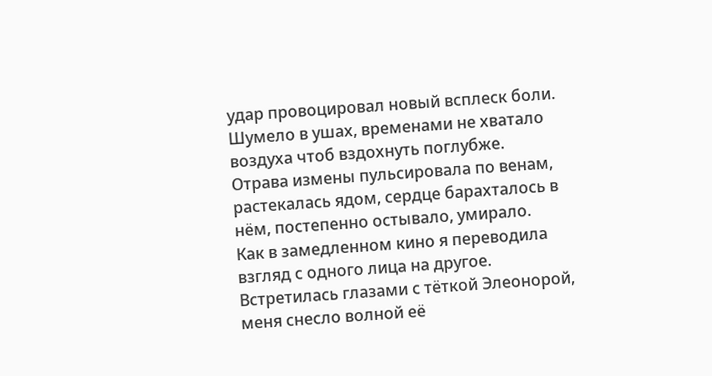удар провоцировал новый всплеск боли. Шумело в ушах, временами не хватало воздуха чтоб вздохнуть поглубже.
Отрава измены пульсировала по венам, растекалась ядом, сердце барахталось в нём, постепенно остывало, умирало.
Как в замедленном кино я переводила взгляд с одного лица на другое. Встретилась глазами с тёткой Элеонорой, меня снесло волной её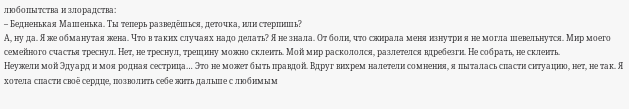любопытства и злорадства:
– Бедненькая Машенька. Ты теперь разведёшься, деточка, или стерпишь?
А, ну да. Я же обманутая жена. Что в таких случаях надо делать? Я не знала. От боли, что сжирала меня изнутри я не могла шевельнутся. Мир моего семейного счастья треснул. Нет, не треснул, трещину можно склеить. Мой мир раскололся, разлетелся вдребезги. Не собрать, не склеить.
Неужели мой Эдуард и моя родная сестрица… Это не может быть правдой. Вдруг вихрем налетели сомнения, я пыталась спасти ситуацию, нет, не так. Я хотела спасти своё сердце, позволить себе жить дальше с любимым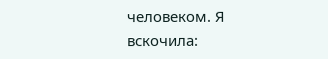человеком. Я вскочила: